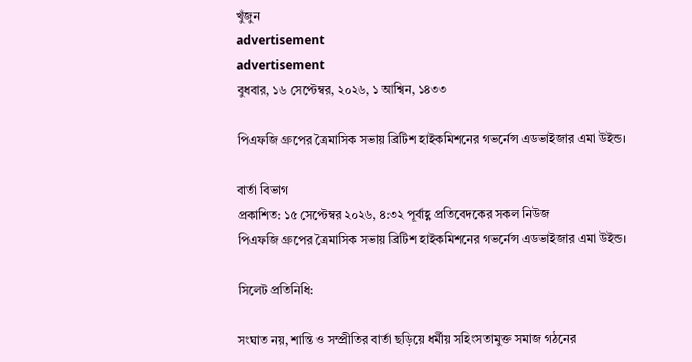খুঁজুন
advertisement
advertisement
বুধবার, ১৬ সেপ্টেম্বর, ২০২৬, ১ আশ্বিন, ১৪৩৩

পিএফজি গ্রুপের ত্রৈমাসিক সভায় ব্রিটিশ হাইকমিশনের গভর্নেন্স এডভাইজার এমা উইন্ড।

বার্তা বিভাগ
প্রকাশিত: ১৫ সেপ্টেম্বর ২০২৬, ৪:৩২ পূর্বাহ্ণ প্রতিবেদকের সকল নিউজ
পিএফজি গ্রুপের ত্রৈমাসিক সভায় ব্রিটিশ হাইকমিশনের গভর্নেন্স এডভাইজার এমা উইন্ড।

সিলেট প্রতিনিধি:

সংঘাত নয়, শান্তি ও সম্প্রীতির বার্তা ছড়িয়ে ধর্মীয় সহিংসতামুক্ত সমাজ গঠনের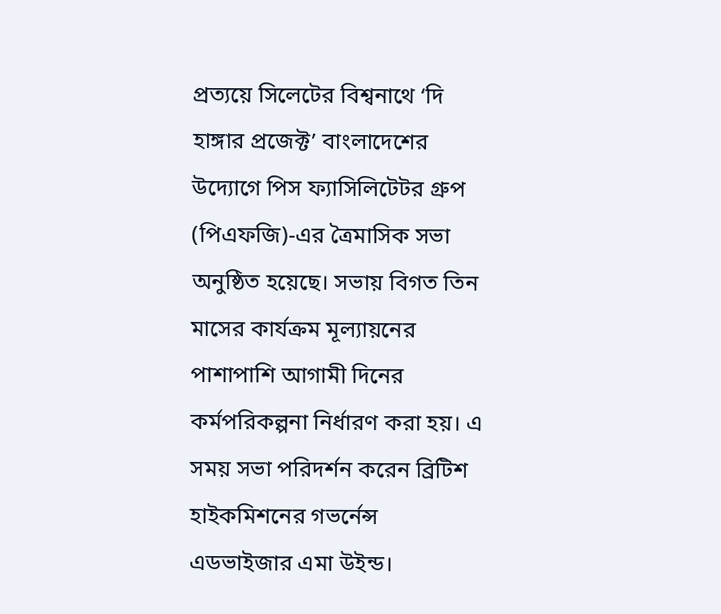প্রত্যয়ে সিলেটের বিশ্বনাথে ‘দি হাঙ্গার প্রজেক্ট’ বাংলাদেশের উদ্যোগে পিস ফ্যাসিলিটেটর গ্রুপ (পিএফজি)-এর ত্রৈমাসিক সভা অনুষ্ঠিত হয়েছে। সভায় বিগত তিন মাসের কার্যক্রম মূল্যায়নের পাশাপাশি আগামী দিনের কর্মপরিকল্পনা নির্ধারণ করা হয়। এ সময় সভা পরিদর্শন করেন ব্রিটিশ হাইকমিশনের গভর্নেন্স এডভাইজার এমা উইন্ড।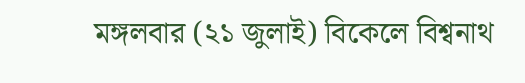মঙ্গলবার (২১ জুলাই) বিকেলে বিশ্বনাথ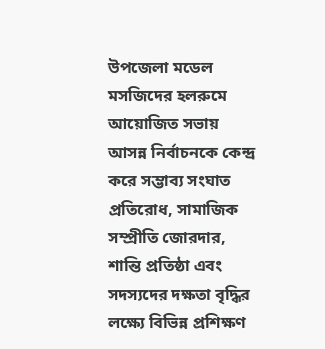উপজেলা মডেল মসজিদের হলরুমে আয়োজিত সভায় আসন্ন নির্বাচনকে কেন্দ্র করে সম্ভাব্য সংঘাত প্রতিরোধ, সামাজিক সম্প্রীতি জোরদার, শান্তি প্রতিষ্ঠা এবং সদস্যদের দক্ষতা বৃদ্ধির লক্ষ্যে বিভিন্ন প্রশিক্ষণ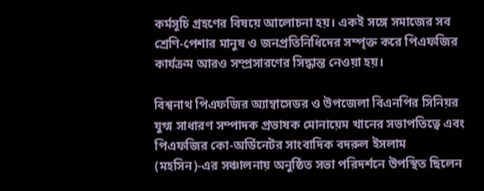কর্মসূচি গ্রহণের বিষয়ে আলোচনা হয়। একই সঙ্গে সমাজের সব শ্রেণি-পেশার মানুষ ও জনপ্রতিনিধিদের সম্পৃক্ত করে পিএফজির কার্যক্রম আরও সম্প্রসারণের সিদ্ধান্ত নেওয়া হয়।

বিশ্বনাথ পিএফজির অ্যাম্বাসেডর ও উপজেলা বিএনপির সিনিয়র যুগ্ম সাধারণ সম্পাদক প্রভাষক মোনায়েম খানের সভাপতিত্বে এবং পিএফজির কো-অর্ডিনেটর সাংবাদিক বদরুল ইসলাম (মহসিন)-এর সঞ্চালনায় অনুষ্ঠিত সভা পরিদর্শনে উপস্থিত ছিলেন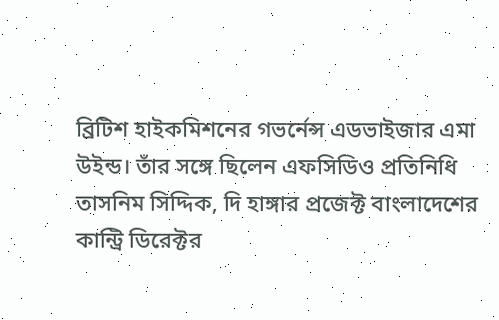ব্রিটিশ হাইকমিশনের গভর্নেন্স এডভাইজার এমা উইন্ড। তাঁর সঙ্গে ছিলেন এফসিডিও প্রতিনিধি তাসনিম সিদ্দিক, দি হাঙ্গার প্রজেক্ট বাংলাদেশের কান্ট্রি ডিরেক্টর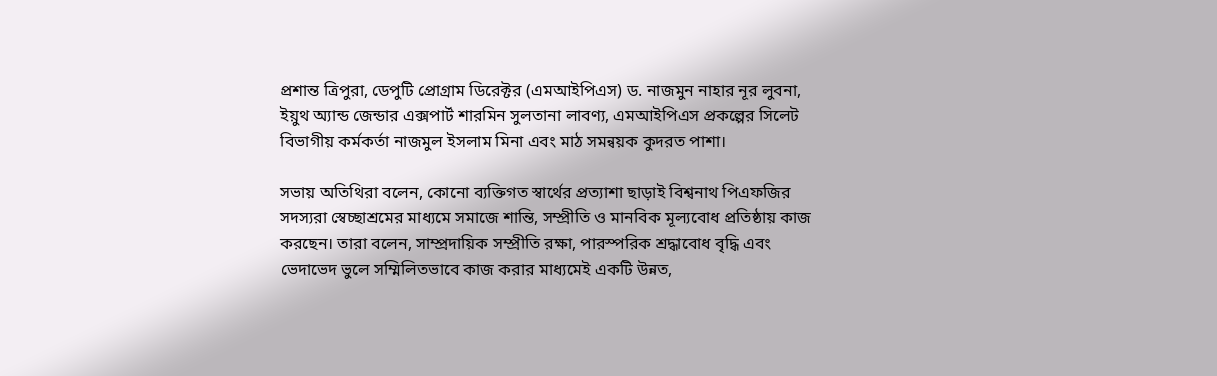প্রশান্ত ত্রিপুরা, ডেপুটি প্রোগ্রাম ডিরেক্টর (এমআইপিএস) ড. নাজমুন নাহার নূর লুবনা, ইয়ুথ অ্যান্ড জেন্ডার এক্সপার্ট শারমিন সুলতানা লাবণ্য, এমআইপিএস প্রকল্পের সিলেট বিভাগীয় কর্মকর্তা নাজমুল ইসলাম মিনা এবং মাঠ সমন্বয়ক কুদরত পাশা।

সভায় অতিথিরা বলেন, কোনো ব্যক্তিগত স্বার্থের প্রত্যাশা ছাড়াই বিশ্বনাথ পিএফজির সদস্যরা স্বেচ্ছাশ্রমের মাধ্যমে সমাজে শান্তি, সম্প্রীতি ও মানবিক মূল্যবোধ প্রতিষ্ঠায় কাজ করছেন। তারা বলেন, সাম্প্রদায়িক সম্প্রীতি রক্ষা, পারস্পরিক শ্রদ্ধাবোধ বৃদ্ধি এবং ভেদাভেদ ভুলে সম্মিলিতভাবে কাজ করার মাধ্যমেই একটি উন্নত,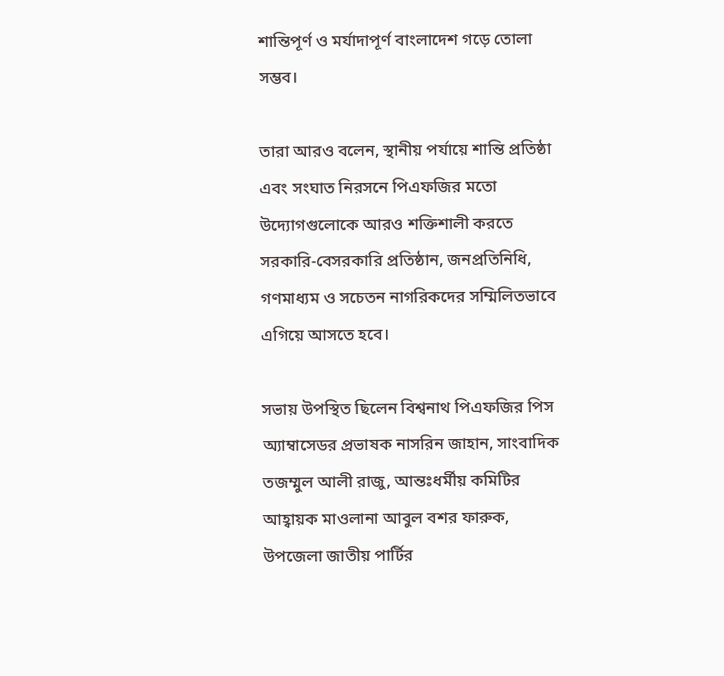শান্তিপূর্ণ ও মর্যাদাপূর্ণ বাংলাদেশ গড়ে তোলা সম্ভব।

তারা আরও বলেন, স্থানীয় পর্যায়ে শান্তি প্রতিষ্ঠা এবং সংঘাত নিরসনে পিএফজির মতো উদ্যোগগুলোকে আরও শক্তিশালী করতে সরকারি-বেসরকারি প্রতিষ্ঠান, জনপ্রতিনিধি, গণমাধ্যম ও সচেতন নাগরিকদের সম্মিলিতভাবে এগিয়ে আসতে হবে।

সভায় উপস্থিত ছিলেন বিশ্বনাথ পিএফজির পিস অ্যাম্বাসেডর প্রভাষক নাসরিন জাহান, সাংবাদিক তজম্মুল আলী রাজু, আন্তঃধর্মীয় কমিটির আহ্বায়ক মাওলানা আবুল বশর ফারুক, উপজেলা জাতীয় পার্টির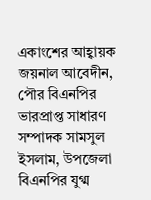একাংশের আহ্বায়ক জয়নাল আবেদীন, পৌর বিএনপির ভারপ্রাপ্ত সাধারণ সম্পাদক সামসুল ইসলাম, উপজেলা বিএনপির যুগ্ম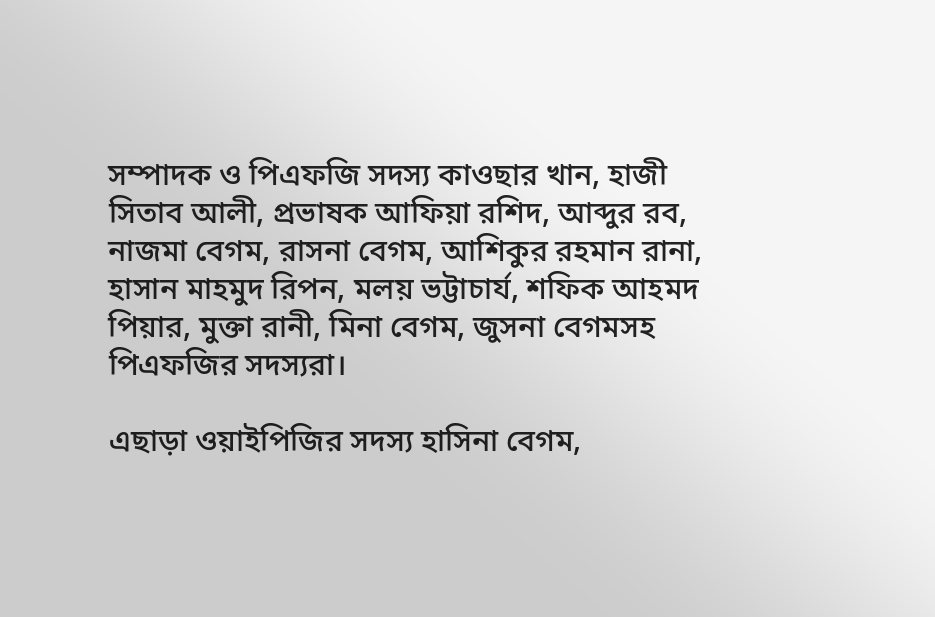সম্পাদক ও পিএফজি সদস্য কাওছার খান, হাজী সিতাব আলী, প্রভাষক আফিয়া রশিদ, আব্দুর রব, নাজমা বেগম, রাসনা বেগম, আশিকুর রহমান রানা, হাসান মাহমুদ রিপন, মলয় ভট্টাচার্য, শফিক আহমদ পিয়ার, মুক্তা রানী, মিনা বেগম, জুসনা বেগমসহ পিএফজির সদস্যরা।

এছাড়া ওয়াইপিজির সদস্য হাসিনা বেগম,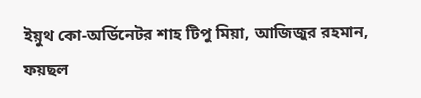ইয়ুথ কো-অর্ডিনেটর শাহ টিপু মিয়া, আজিজুর রহমান, ফয়ছল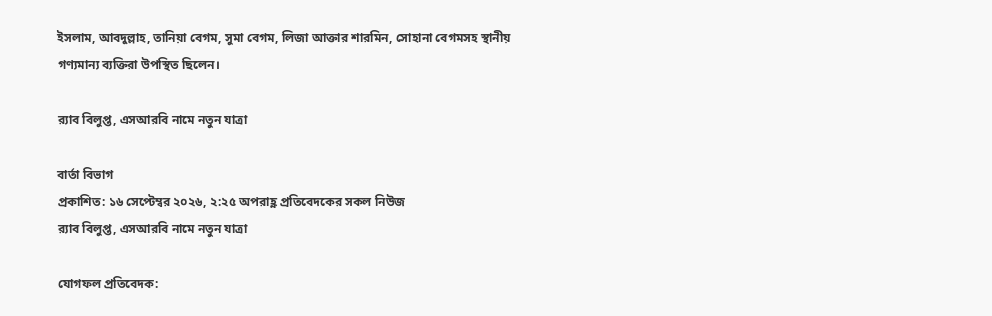ইসলাম, আবদুল্লাহ, তানিয়া বেগম, সুমা বেগম, লিজা আক্তার শারমিন, সোহানা বেগমসহ স্থানীয় গণ্যমান্য ব্যক্তিরা উপস্থিত ছিলেন।

র‍্যাব বিলুপ্ত, এসআরবি নামে নতুন যাত্রা

বার্তা বিভাগ
প্রকাশিত: ১৬ সেপ্টেম্বর ২০২৬, ২:২৫ অপরাহ্ণ প্রতিবেদকের সকল নিউজ
র‍্যাব বিলুপ্ত, এসআরবি নামে নতুন যাত্রা

যোগফল প্রতিবেদক: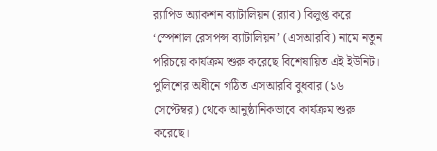র‍্যাপিড অ্যাকশন ব্যাটালিয়ন (র‍্যাব) বিলুপ্ত করে ‘স্পেশাল রেসপন্স ব্যাটালিয়ন’ (এসআরবি) নামে নতুন পরিচয়ে কার্যক্রম শুরু করেছে বিশেষায়িত এই ইউনিট। পুলিশের অধীনে গঠিত এসআরবি বুধবার (১৬ সেপ্টেম্বর) থেকে আনুষ্ঠানিকভাবে কার্যক্রম শুরু করেছে।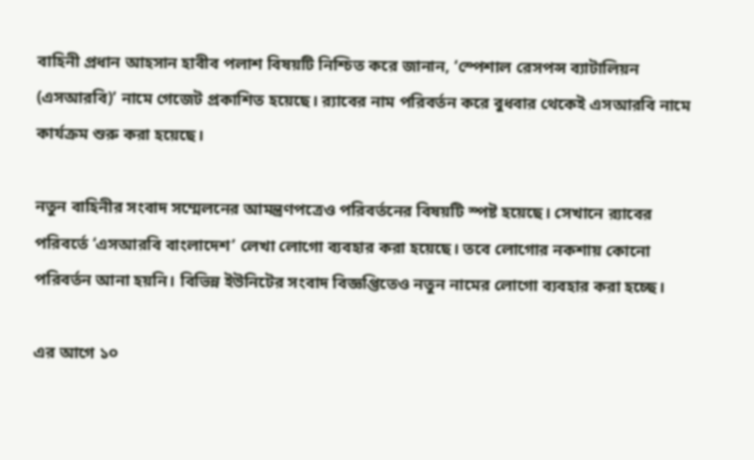বাহিনী প্রধান আহসান হাবীব পলাশ বিষয়টি নিশ্চিত করে জানান, ‘স্পেশাল রেসপন্স ব্যাটালিয়ন (এসআরবি)’ নামে গেজেট প্রকাশিত হয়েছে। র‍্যাবের নাম পরিবর্তন করে বুধবার থেকেই এসআরবি নামে কার্যক্রম শুরু করা হয়েছে।

নতুন বাহিনীর সংবাদ সম্মেলনের আমন্ত্রণপত্রেও পরিবর্তনের বিষয়টি স্পষ্ট হয়েছে। সেখানে র‍্যাবের পরিবর্তে ‘এসআরবি বাংলাদেশ’ লেখা লোগো ব্যবহার করা হয়েছে। তবে লোগোর নকশায় কোনো পরিবর্তন আনা হয়নি। বিভিন্ন ইউনিটের সংবাদ বিজ্ঞপ্তিতেও নতুন নামের লোগো ব্যবহার করা হচ্ছে।

এর আগে ১০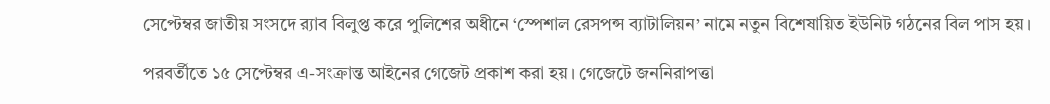সেপ্টেম্বর জাতীয় সংসদে র‍্যাব বিলুপ্ত করে পুলিশের অধীনে ‘স্পেশাল রেসপন্স ব্যাটালিয়ন’ নামে নতুন বিশেষায়িত ইউনিট গঠনের বিল পাস হয়।

পরবর্তীতে ১৫ সেপ্টেম্বর এ-সংক্রান্ত আইনের গেজেট প্রকাশ করা হয়। গেজেটে জননিরাপত্তা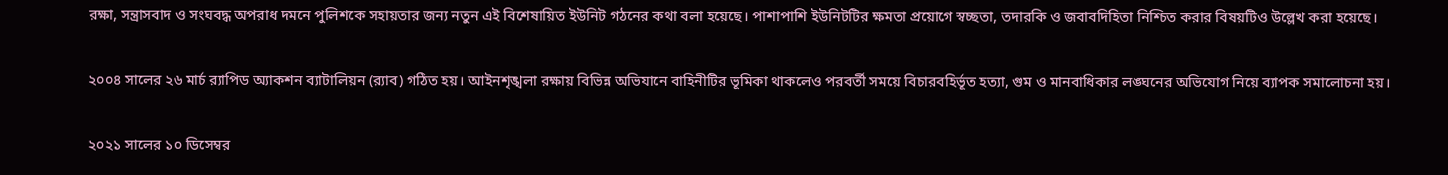রক্ষা, সন্ত্রাসবাদ ও সংঘবদ্ধ অপরাধ দমনে পুলিশকে সহায়তার জন্য নতুন এই বিশেষায়িত ইউনিট গঠনের কথা বলা হয়েছে। পাশাপাশি ইউনিটটির ক্ষমতা প্রয়োগে স্বচ্ছতা, তদারকি ও জবাবদিহিতা নিশ্চিত করার বিষয়টিও উল্লেখ করা হয়েছে।

২০০৪ সালের ২৬ মার্চ র‍্যাপিড অ্যাকশন ব্যাটালিয়ন (র‍্যাব) গঠিত হয়। আইনশৃঙ্খলা রক্ষায় বিভিন্ন অভিযানে বাহিনীটির ভূমিকা থাকলেও পরবর্তী সময়ে বিচারবহির্ভূত হত্যা, গুম ও মানবাধিকার লঙ্ঘনের অভিযোগ নিয়ে ব্যাপক সমালোচনা হয়।

২০২১ সালের ১০ ডিসেম্বর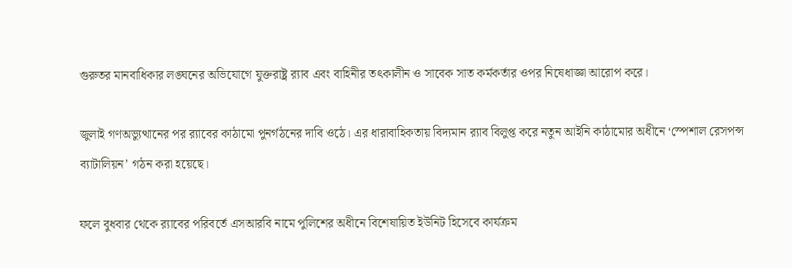গুরুতর মানবাধিকার লঙ্ঘনের অভিযোগে যুক্তরাষ্ট্র র‍্যাব এবং বাহিনীর তৎকালীন ও সাবেক সাত কর্মকর্তার ওপর নিষেধাজ্ঞা আরোপ করে।

জুলাই গণঅভ্যুত্থানের পর র‍্যাবের কাঠামো পুনর্গঠনের দাবি ওঠে। এর ধারাবাহিকতায় বিদ্যমান র‍্যাব বিলুপ্ত করে নতুন আইনি কাঠামোর অধীনে ‘স্পেশাল রেসপন্স ব্যাটালিয়ন’ গঠন করা হয়েছে।

ফলে বুধবার থেকে র‍্যাবের পরিবর্তে এসআরবি নামে পুলিশের অধীনে বিশেষায়িত ইউনিট হিসেবে কার্যক্রম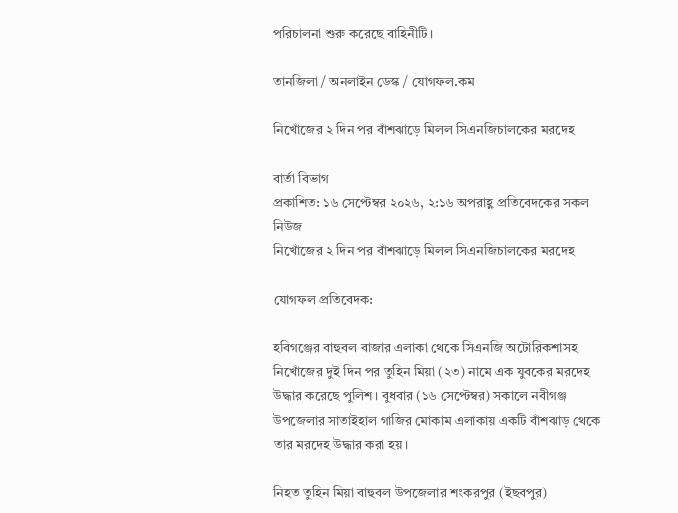পরিচালনা শুরু করেছে বাহিনীটি।

তানজিলা / অনলাইন ডেস্ক / যোগফল.কম

নিখোঁজের ২ দিন পর বাঁশঝাড়ে মিলল সিএনজিচালকের মরদেহ

বার্তা বিভাগ
প্রকাশিত: ১৬ সেপ্টেম্বর ২০২৬, ২:১৬ অপরাহ্ণ প্রতিবেদকের সকল নিউজ
নিখোঁজের ২ দিন পর বাঁশঝাড়ে মিলল সিএনজিচালকের মরদেহ

যোগফল প্রতিবেদক:

হবিগঞ্জের বাহুবল বাজার এলাকা থেকে সিএনজি অটোরিকশাসহ নিখোঁজের দুই দিন পর তুহিন মিয়া (২৩) নামে এক যুবকের মরদেহ উদ্ধার করেছে পুলিশ। বুধবার (১৬ সেপ্টেম্বর) সকালে নবীগঞ্জ উপজেলার সাতাইহাল গাজির মোকাম এলাকায় একটি বাঁশঝাড় থেকে তার মরদেহ উদ্ধার করা হয়।

নিহত তুহিন মিয়া বাহুবল উপজেলার শংকরপুর (ইছবপুর)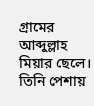গ্রামের আব্দুল্লাহ মিয়ার ছেলে। তিনি পেশায়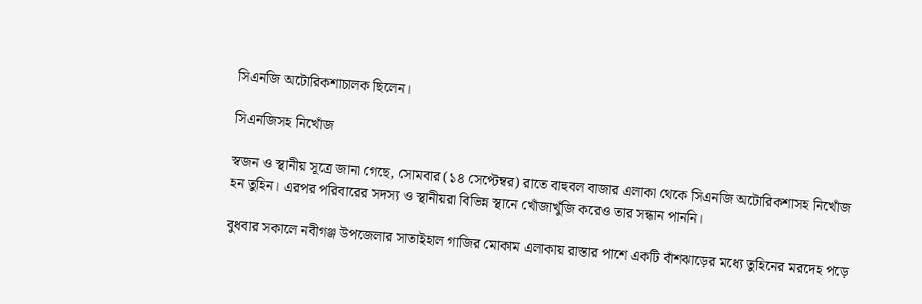সিএনজি অটোরিকশাচালক ছিলেন।

সিএনজিসহ নিখোঁজ

স্বজন ও স্থানীয় সূত্রে জানা গেছে, সোমবার (১৪ সেপ্টেম্বর) রাতে বাহুবল বাজার এলাকা থেকে সিএনজি অটোরিকশাসহ নিখোঁজ হন তুহিন। এরপর পরিবারের সদস্য ও স্থানীয়রা বিভিন্ন স্থানে খোঁজাখুঁজি করেও তার সন্ধান পাননি।

বুধবার সকালে নবীগঞ্জ উপজেলার সাতাইহাল গাজির মোকাম এলাকায় রাস্তার পাশে একটি বাঁশঝাড়ের মধ্যে তুহিনের মরদেহ পড়ে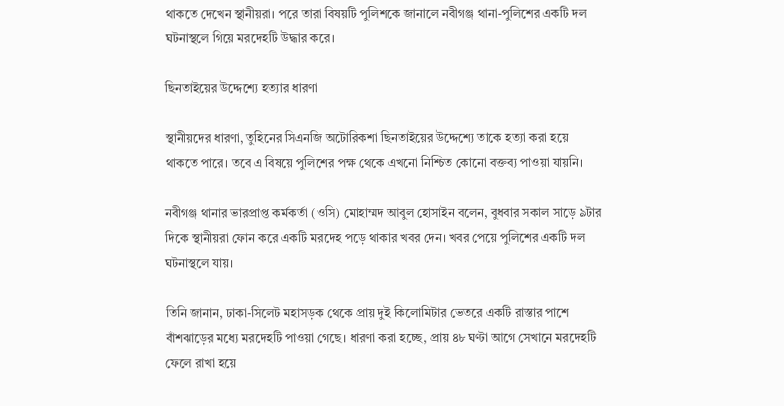থাকতে দেখেন স্থানীয়রা। পরে তারা বিষয়টি পুলিশকে জানালে নবীগঞ্জ থানা-পুলিশের একটি দল ঘটনাস্থলে গিয়ে মরদেহটি উদ্ধার করে।

ছিনতাইয়ের উদ্দেশ্যে হত্যার ধারণা

স্থানীয়দের ধারণা, তুহিনের সিএনজি অটোরিকশা ছিনতাইয়ের উদ্দেশ্যে তাকে হত্যা করা হয়ে থাকতে পারে। তবে এ বিষয়ে পুলিশের পক্ষ থেকে এখনো নিশ্চিত কোনো বক্তব্য পাওয়া যায়নি।

নবীগঞ্জ থানার ভারপ্রাপ্ত কর্মকর্তা (ওসি) মোহাম্মদ আবুল হোসাইন বলেন, বুধবার সকাল সাড়ে ৯টার দিকে স্থানীয়রা ফোন করে একটি মরদেহ পড়ে থাকার খবর দেন। খবর পেয়ে পুলিশের একটি দল ঘটনাস্থলে যায়।

তিনি জানান, ঢাকা-সিলেট মহাসড়ক থেকে প্রায় দুই কিলোমিটার ভেতরে একটি রাস্তার পাশে বাঁশঝাড়ের মধ্যে মরদেহটি পাওয়া গেছে। ধারণা করা হচ্ছে, প্রায় ৪৮ ঘণ্টা আগে সেখানে মরদেহটি ফেলে রাখা হয়ে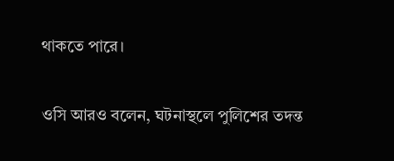থাকতে পারে।

ওসি আরও বলেন, ঘটনাস্থলে পুলিশের তদন্ত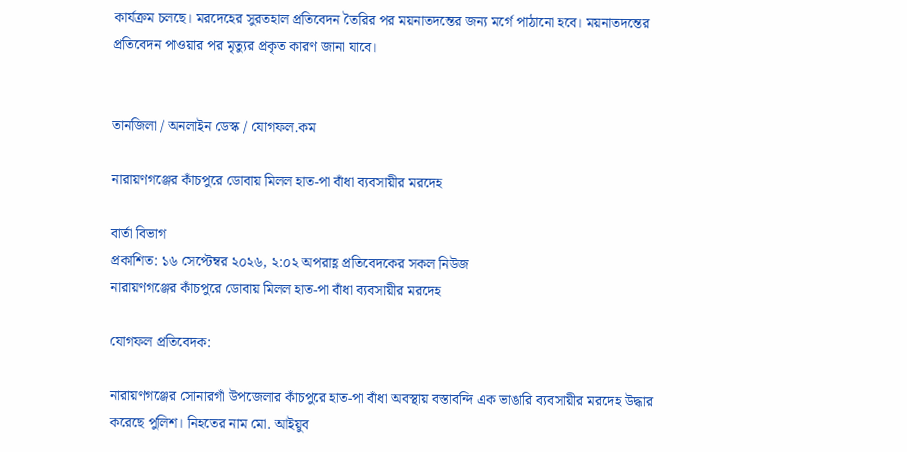কার্যক্রম চলছে। মরদেহের সুরতহাল প্রতিবেদন তৈরির পর ময়নাতদন্তের জন্য মর্গে পাঠানো হবে। ময়নাতদন্তের প্রতিবেদন পাওয়ার পর মৃত্যুর প্রকৃত কারণ জানা যাবে।


তানজিলা / অনলাইন ডেস্ক / যোগফল.কম

নারায়ণগঞ্জের কাঁচপুরে ডোবায় মিলল হাত-পা বাঁধা ব্যবসায়ীর মরদেহ

বার্তা বিভাগ
প্রকাশিত: ১৬ সেপ্টেম্বর ২০২৬, ২:০২ অপরাহ্ণ প্রতিবেদকের সকল নিউজ
নারায়ণগঞ্জের কাঁচপুরে ডোবায় মিলল হাত-পা বাঁধা ব্যবসায়ীর মরদেহ

যোগফল প্রতিবেদক:

নারায়ণগঞ্জের সোনারগাঁ উপজেলার কাঁচপুরে হাত-পা বাঁধা অবস্থায় বস্তাবন্দি এক ভাঙারি ব্যবসায়ীর মরদেহ উদ্ধার করেছে পুলিশ। নিহতের নাম মো. আইয়ুব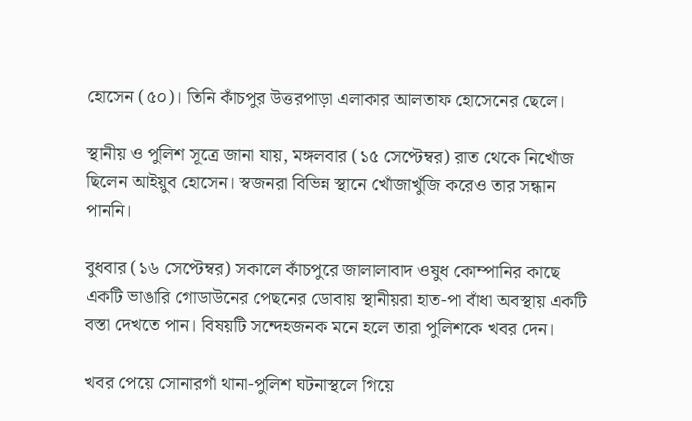হোসেন (৫০)। তিনি কাঁচপুর উত্তরপাড়া এলাকার আলতাফ হোসেনের ছেলে।

স্থানীয় ও পুলিশ সূত্রে জানা যায়, মঙ্গলবার (১৫ সেপ্টেম্বর) রাত থেকে নিখোঁজ ছিলেন আইয়ুব হোসেন। স্বজনরা বিভিন্ন স্থানে খোঁজাখুঁজি করেও তার সন্ধান পাননি।

বুধবার (১৬ সেপ্টেম্বর) সকালে কাঁচপুরে জালালাবাদ ওষুধ কোম্পানির কাছে একটি ভাঙারি গোডাউনের পেছনের ডোবায় স্থানীয়রা হাত-পা বাঁধা অবস্থায় একটি বস্তা দেখতে পান। বিষয়টি সন্দেহজনক মনে হলে তারা পুলিশকে খবর দেন।

খবর পেয়ে সোনারগাঁ থানা-পুলিশ ঘটনাস্থলে গিয়ে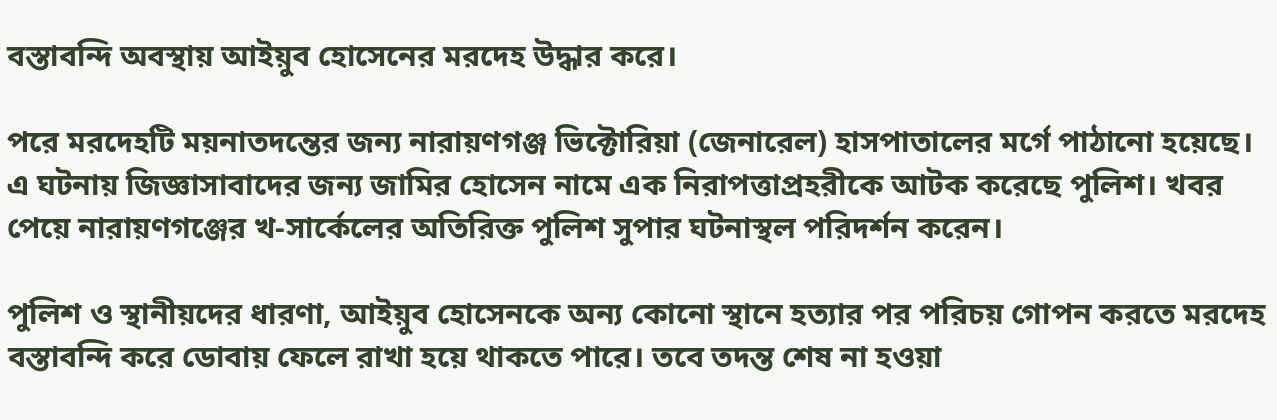বস্তাবন্দি অবস্থায় আইয়ুব হোসেনের মরদেহ উদ্ধার করে।

পরে মরদেহটি ময়নাতদন্তের জন্য নারায়ণগঞ্জ ভিক্টোরিয়া (জেনারেল) হাসপাতালের মর্গে পাঠানো হয়েছে। এ ঘটনায় জিজ্ঞাসাবাদের জন্য জামির হোসেন নামে এক নিরাপত্তাপ্রহরীকে আটক করেছে পুলিশ। খবর পেয়ে নারায়ণগঞ্জের খ-সার্কেলের অতিরিক্ত পুলিশ সুপার ঘটনাস্থল পরিদর্শন করেন।

পুলিশ ও স্থানীয়দের ধারণা, আইয়ুব হোসেনকে অন্য কোনো স্থানে হত্যার পর পরিচয় গোপন করতে মরদেহ বস্তাবন্দি করে ডোবায় ফেলে রাখা হয়ে থাকতে পারে। তবে তদন্ত শেষ না হওয়া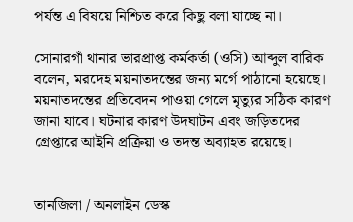পর্যন্ত এ বিষয়ে নিশ্চিত করে কিছু বলা যাচ্ছে না।

সোনারগাঁ থানার ভারপ্রাপ্ত কর্মকর্তা (ওসি) আব্দুল বারিক বলেন, মরদেহ ময়নাতদন্তের জন্য মর্গে পাঠানো হয়েছে। ময়নাতদন্তের প্রতিবেদন পাওয়া গেলে মৃত্যুর সঠিক কারণ জানা যাবে। ঘটনার কারণ উদঘাটন এবং জড়িতদের গ্রেপ্তারে আইনি প্রক্রিয়া ও তদন্ত অব্যাহত রয়েছে।


তানজিলা / অনলাইন ডেস্ক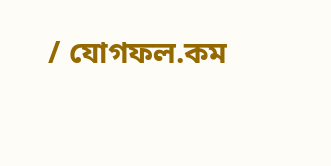/ যোগফল.কম